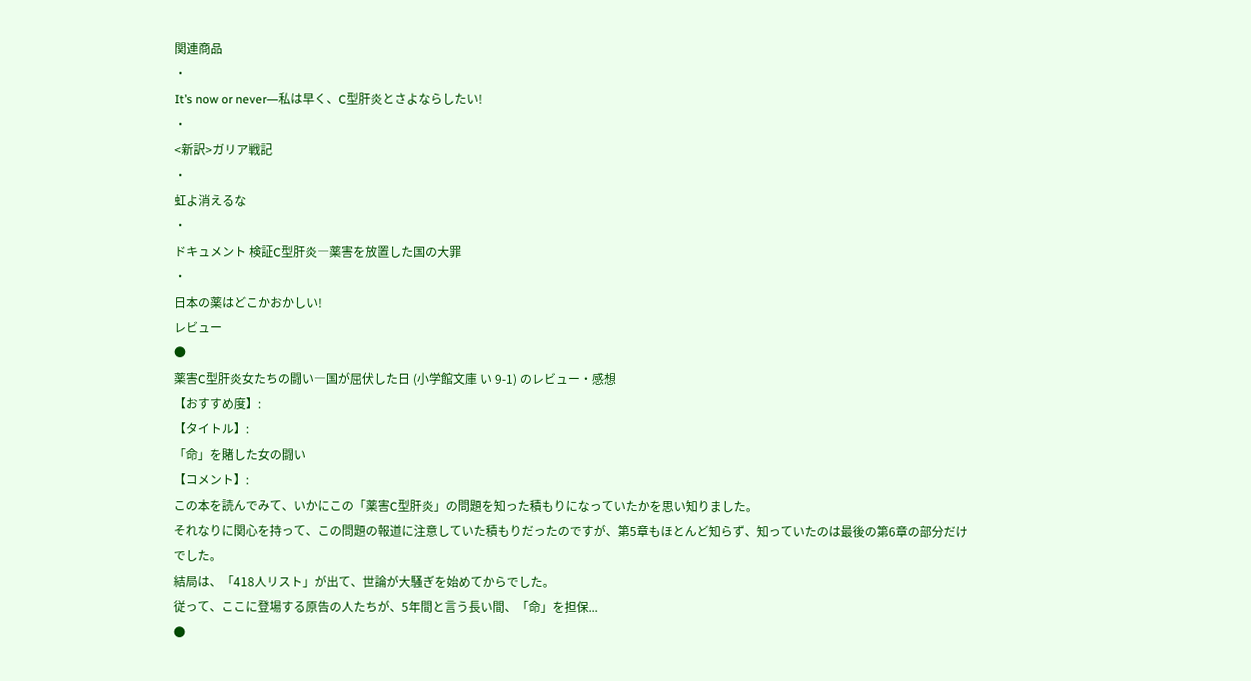関連商品
・
It’s now or never―私は早く、C型肝炎とさよならしたい!
・
<新訳>ガリア戦記
・
虹よ消えるな
・
ドキュメント 検証C型肝炎―薬害を放置した国の大罪
・
日本の薬はどこかおかしい!
レビュー
●
薬害C型肝炎女たちの闘い―国が屈伏した日 (小学館文庫 い 9-1) のレビュー・感想
【おすすめ度】:
【タイトル】:
「命」を賭した女の闘い
【コメント】:
この本を読んでみて、いかにこの「薬害C型肝炎」の問題を知った積もりになっていたかを思い知りました。
それなりに関心を持って、この問題の報道に注意していた積もりだったのですが、第5章もほとんど知らず、知っていたのは最後の第6章の部分だけでした。
結局は、「418人リスト」が出て、世論が大騒ぎを始めてからでした。
従って、ここに登場する原告の人たちが、5年間と言う長い間、「命」を担保...
●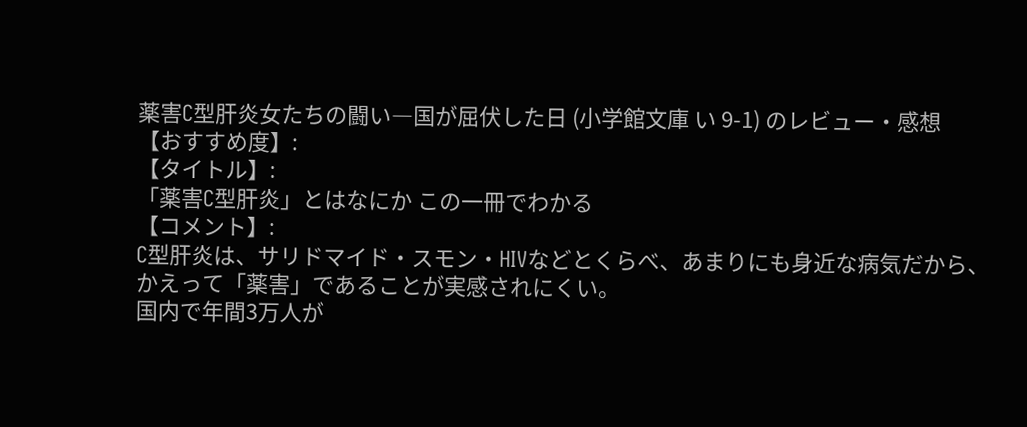薬害C型肝炎女たちの闘い―国が屈伏した日 (小学館文庫 い 9-1) のレビュー・感想
【おすすめ度】:
【タイトル】:
「薬害C型肝炎」とはなにか この一冊でわかる
【コメント】:
C型肝炎は、サリドマイド・スモン・HIVなどとくらべ、あまりにも身近な病気だから、かえって「薬害」であることが実感されにくい。
国内で年間3万人が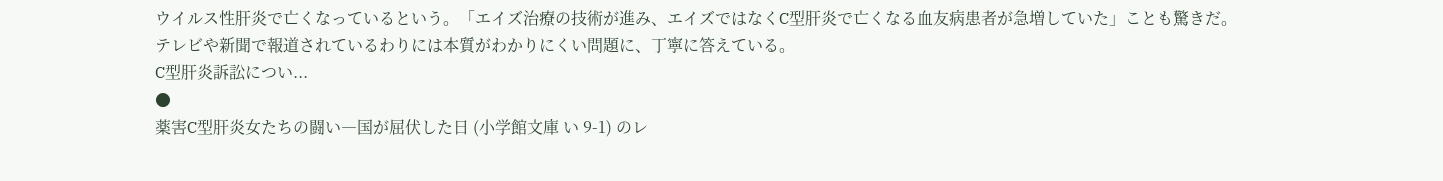ウイルス性肝炎で亡くなっているという。「エイズ治療の技術が進み、エイズではなくC型肝炎で亡くなる血友病患者が急増していた」ことも驚きだ。
テレビや新聞で報道されているわりには本質がわかりにくい問題に、丁寧に答えている。
C型肝炎訴訟につい...
●
薬害C型肝炎女たちの闘い―国が屈伏した日 (小学館文庫 い 9-1) のレ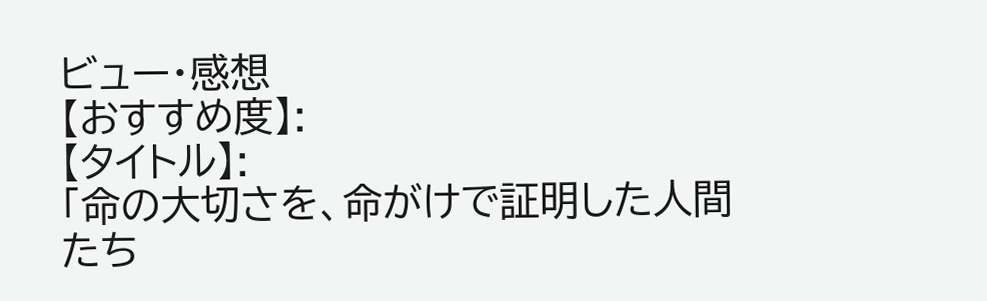ビュー・感想
【おすすめ度】:
【タイトル】:
「命の大切さを、命がけで証明した人間たち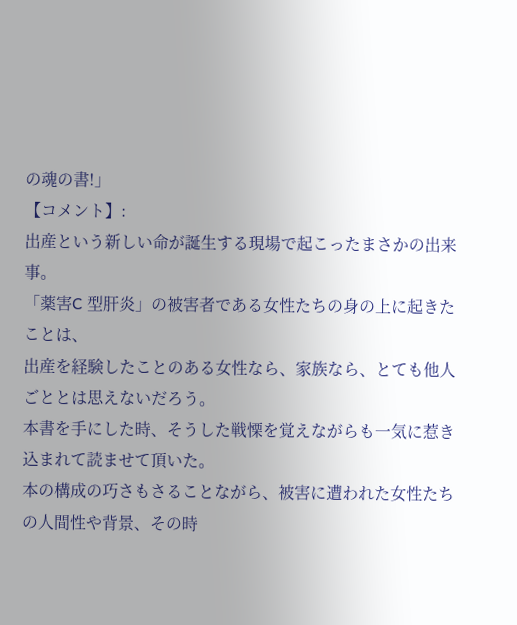の魂の書!」
【コメント】:
出産という新しい命が誕生する現場で起こったまさかの出来事。
「薬害C 型肝炎」の被害者である女性たちの身の上に起きたことは、
出産を経験したことのある女性なら、家族なら、とても他人ごととは思えないだろう。
本書を手にした時、そうした戦慄を覚えながらも一気に惹き込まれて読ませて頂いた。
本の構成の巧さもさることながら、被害に遭われた女性たちの人間性や背景、その時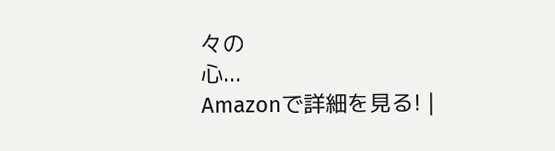々の
心...
Amazonで詳細を見る! |